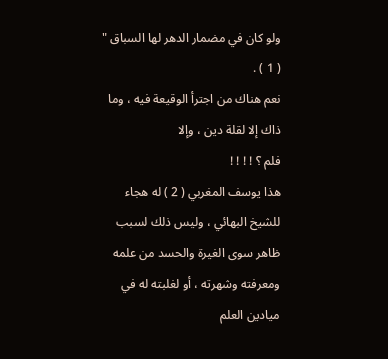ولو كان في مضمار الدهر لها السباق " ( 1 ) .
نعم هناك من اجترأ الوقيعة فيه ، وما ذاك إلا لقلة دين ، وإلا
فلم ؟ ! ! ! !
هذا يوسف المغربي ( 2 ) له هجاء للشيخ البهائي ، وليس ذلك لسبب
ظاهر سوى الغيرة والحسد من علمه ومعرفته وشهرته ، أو لغلبته له في ميادين العلم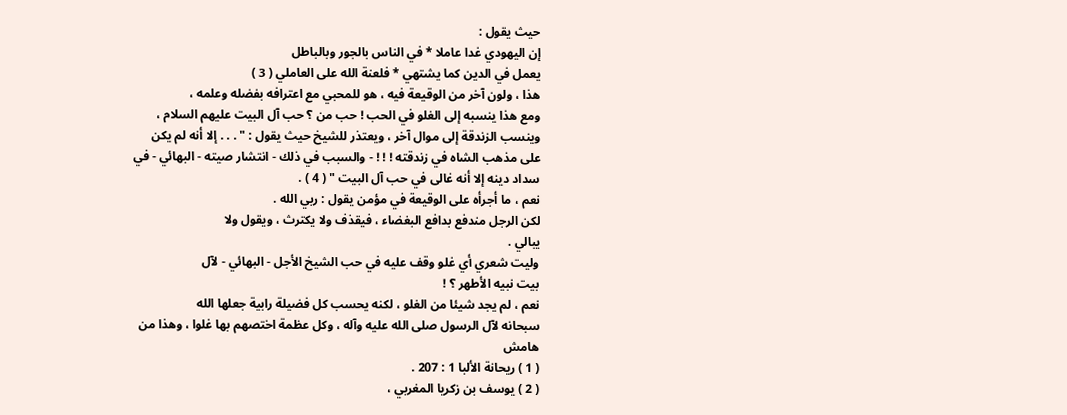حيث يقول :
إن اليهودي غدا عاملا * في الناس بالجور وبالباطل
يعمل في الدين كما يشتهي * فلعنة الله على العاملي ( 3 )
هذا ، ولون آخر من الوقيعة فيه ، هو للمحبي مع اعترافه بفضله وعلمه ،
ومع هذا ينسبه إلى الغلو في الحب ! حب من ؟ حب آل البيت عليهم السلام ،
وينسب الزندقة إلى موال آخر ، ويعتذر للشيخ حيث يقول : " . . . إلا أنه لم يكن
على مذهب الشاه في زندقته ! ! ! - والسبب في ذلك - انتشار صيته - البهائي - في
سداد دينه إلا أنه غالى في حب آل البيت " ( 4 ) .
نعم ، ما أجرأه على الوقيعة في مؤمن يقول : ربي الله .
لكن الرجل مندفع بدافع البغضاء ، فيقذف ولا يكترث ، ويقول ولا
يبالي .
وليت شعري أي غلو وقف عليه في حب الشيخ الأجل - البهائي - لآل
بيت نبيه الأطهر ؟ !
نعم ، لم يجد شيئا من الغلو ، لكنه يحسب كل فضيلة رابية جعلها الله
سبحانه لآل الرسول صلى الله عليه وآله ، وكل عظمة اختصهم بها غلوا ، وهذا من
هامش
( 1 ) ريحانة الألبا 1 : 207 .
( 2 ) يوسف بن زكريا المغربي ،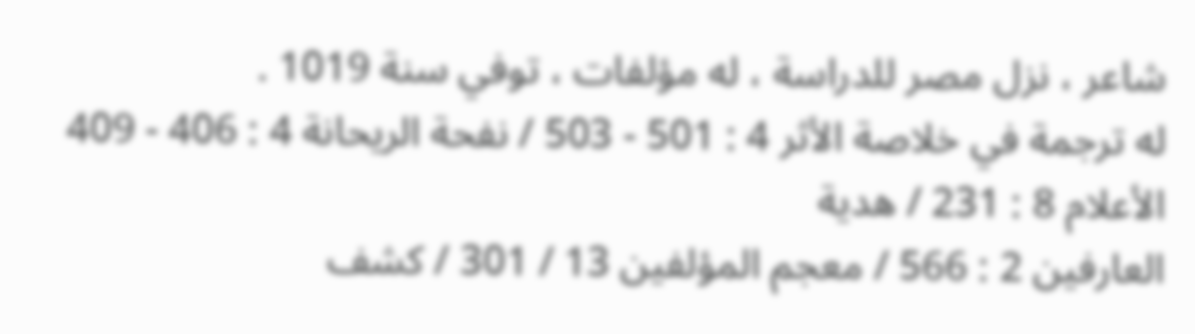شاعر ، نزل مصر للدراسة ، له مؤلفات ، توفي سنة 1019 .
له ترجمة في خلاصة الأثر 4 : 501 - 503 / نفحة الريحانة 4 : 406 - 409 الأعلام 8 : 231 / هدية
العارفين 2 : 566 / معجم المؤلفين 13 / 301 / كشف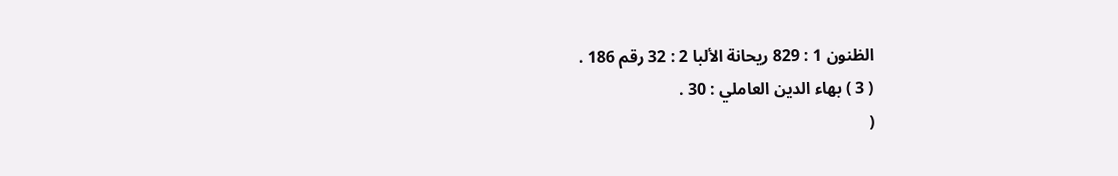الظنون 1 : 829 ريحانة الألبا 2 : 32 رقم 186 .
( 3 ) بهاء الدين العاملي : 30 .
(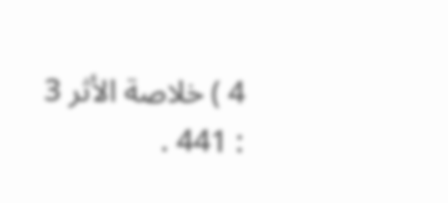4 ) خلاصة الأثر 3 : 441 .